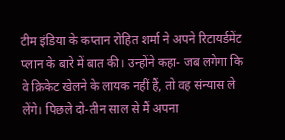टीम इंडिया के कप्तान रोहित शर्मा ने अपने रिटायर्डमेंट प्लान के बारे में बात की। उन्होंने कहा- जब लगेगा कि वे क्रिकेट खेलने के लायक नहीं हैं, तो वह संन्यास ले लेंगे। पिछले दो-तीन साल से मैं अपना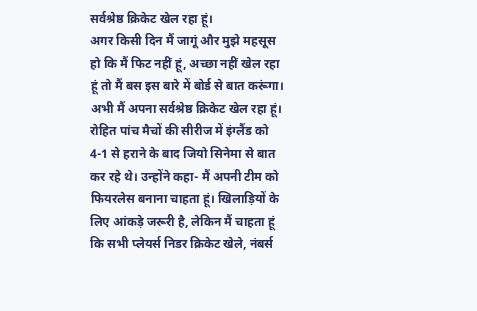सर्वश्रेष्ठ क्रिकेट खेल रहा हूं।
अगर किसी दिन मैं जागूं और मुझे महसूस हो कि मैं फिट नहीं हूं, अच्छा नहीं खेल रहा हूं तो मैं बस इस बारे में बोर्ड से बात करूंगा। अभी मैं अपना सर्वश्रेष्ठ क्रिकेट खेल रहा हूं।
रोहित पांच मैचों की सीरीज में इंग्लैंड को 4-1 से हराने के बाद जियो सिनेमा से बात कर रहे थे। उन्होंने कहा- मैं अपनी टीम को फियरलेस बनाना चाहता हूं। खिलाड़ियों के लिए आंकड़े जरूरी है, लेकिन मैं चाहता हूं कि सभी प्लेयर्स निडर क्रिकेट खेले, नंबर्स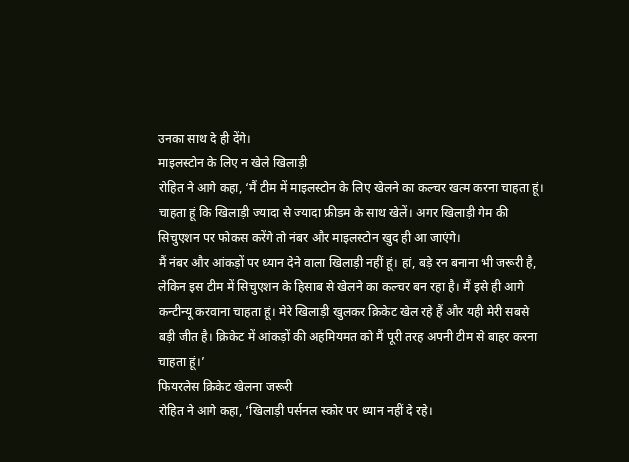उनका साथ दे ही देंगे।
माइलस्टोन के लिए न खेले खिलाड़ी
रोहित ने आगे कहा, ‘मैं टीम में माइलस्टोन के लिए खेलने का कल्चर खत्म करना चाहता हूं। चाहता हूं कि खिलाड़ी ज्यादा से ज्यादा फ्रीडम के साथ खेलें। अगर खिलाड़ी गेम की सिचुएशन पर फोकस करेंगे तो नंबर और माइलस्टोन खुद ही आ जाएंगे।
मैं नंबर और आंकड़ों पर ध्यान देने वाला खिलाड़ी नहीं हूं। हां, बड़े रन बनाना भी जरूरी है, लेकिन इस टीम में सिचुएशन के हिसाब से खेलने का कल्चर बन रहा है। मैं इसे ही आगे कन्टीन्यू करवाना चाहता हूं। मेरे खिलाड़ी खुलकर क्रिकेट खेल रहे हैं और यही मेरी सबसे बड़ी जीत है। क्रिकेट में आंकड़ों की अहमियमत को मैं पूरी तरह अपनी टीम से बाहर करना चाहता हूं।’
फियरलेस क्रिकेट खेलना जरूरी
रोहित ने आगे कहा, ‘खिलाड़ी पर्सनल स्कोर पर ध्यान नहीं दे रहे।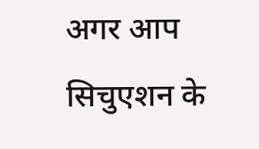अगर आप सिचुएशन के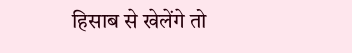हिसाब से खेलेंगे तो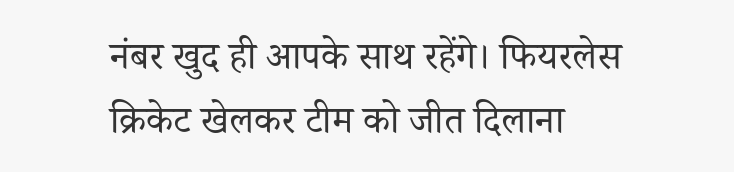नंबर खुद ही आपके साथ रहेंगे। फियरलेस क्रिकेट खेलकर टीम को जीत दिलाना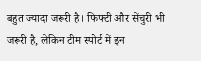बहुत ज्यादा जरूरी है। फिफ्टी और सेंचुरी भी जरूरी है, लेकिन टीम स्पोर्ट में इन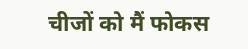चीजों को मैं फोकस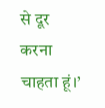से दूर करना चाहता हूं।’